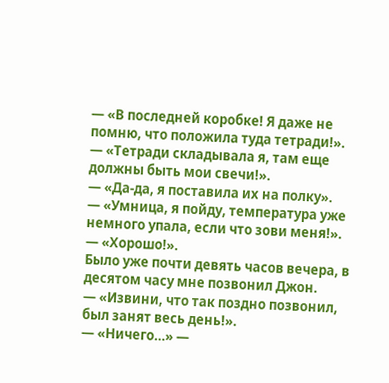— «В последней коробке! Я даже не помню, что положила туда тетради!».
— «Тетради складывала я, там еще должны быть мои свечи!».
— «Да-да, я поставила их на полку».
— «Умница, я пойду, температура уже немного упала, если что зови меня!».
— «Хорошо!».
Было уже почти девять часов вечера, в десятом часу мне позвонил Джон.
— «Извини, что так поздно позвонил, был занят весь день!».
— «Ничего…» —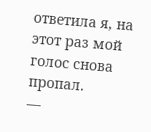ответила я, на этот раз мой голос снова пропал.
—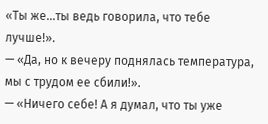«Ты же…ты ведь говорила, что тебе лучше!».
— «Да, но к вечеру поднялась температура, мы с трудом ее сбили!».
— «Ничего себе! А я думал, что ты уже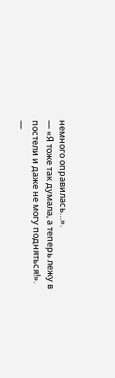немного оправилась…».
— «Я тоже так думала, а теперь лежу в постели и даже не могу подняться!».
—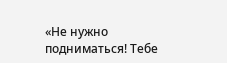«Не нужно подниматься! Тебе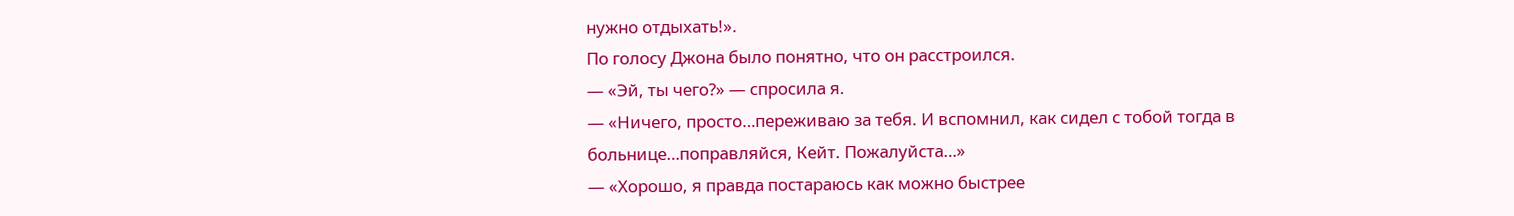нужно отдыхать!».
По голосу Джона было понятно, что он расстроился.
— «Эй, ты чего?» — спросила я.
— «Ничего, просто…переживаю за тебя. И вспомнил, как сидел с тобой тогда в больнице…поправляйся, Кейт. Пожалуйста…»
— «Хорошо, я правда постараюсь как можно быстрее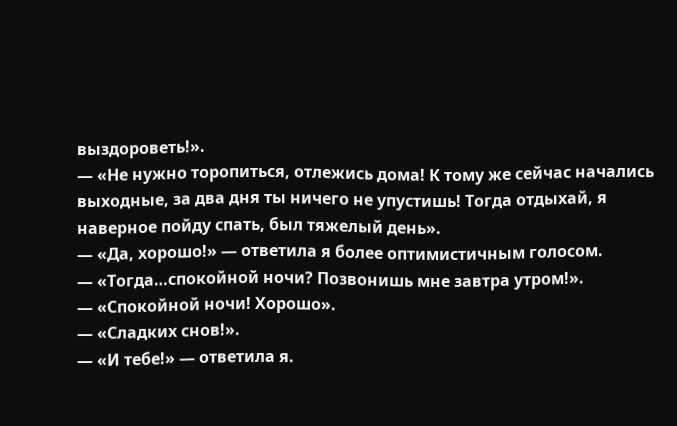выздороветь!».
— «Не нужно торопиться, отлежись дома! К тому же сейчас начались выходные, за два дня ты ничего не упустишь! Тогда отдыхай, я наверное пойду спать, был тяжелый день».
— «Да, хорошо!» — ответила я более оптимистичным голосом.
— «Тогда…спокойной ночи? Позвонишь мне завтра утром!».
— «Спокойной ночи! Хорошо».
— «Сладких снов!».
— «И тебе!» — ответила я.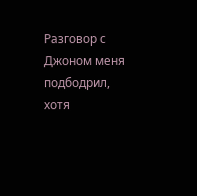Разговор с Джоном меня подбодрил, хотя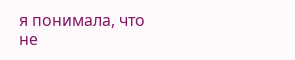я понимала, что не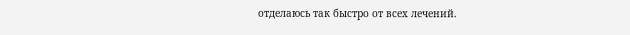отделаюсь так быстро от всех лечений.